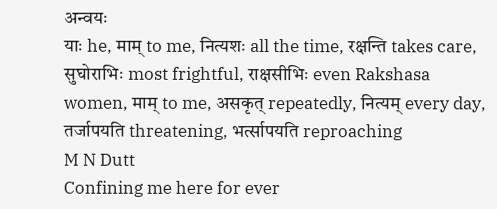अन्वयः
याः he, माम् to me, नित्यशः all the time, रक्षन्ति takes care, सुघोराभिः most frightful, राक्षसीभिः even Rakshasa women, माम् to me, असकृत् repeatedly, नित्यम् every day, तर्जापयति threatening, भर्त्सापयति reproaching
M N Dutt
Confining me here for ever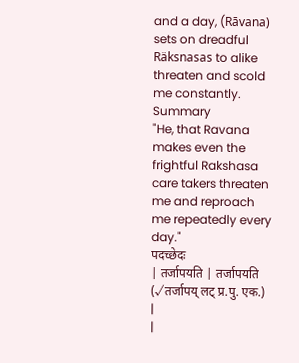and a day, (Rāvana) sets on dreadful Räksnasas to alike threaten and scold me constantly.
Summary
"He, that Ravana makes even the frightful Rakshasa care takers threaten me and reproach me repeatedly every day."
पदच्छेदः
| तर्जापयति | तर्जापयति (√तर्जापय् लट् प्र.पु. एक.) |
|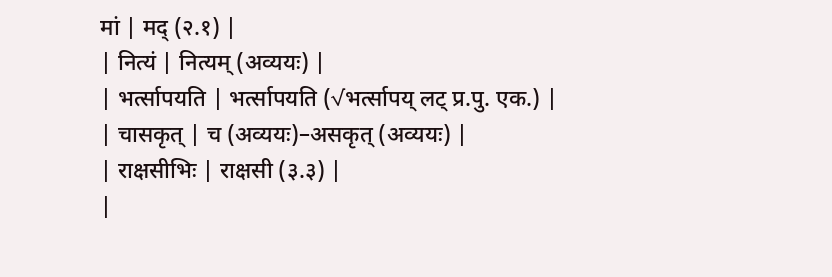मां | मद् (२.१) |
| नित्यं | नित्यम् (अव्ययः) |
| भर्त्सापयति | भर्त्सापयति (√भर्त्सापय् लट् प्र.पु. एक.) |
| चासकृत् | च (अव्ययः)–असकृत् (अव्ययः) |
| राक्षसीभिः | राक्षसी (३.३) |
|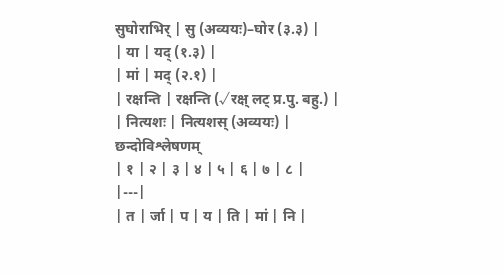सुघोराभिर् | सु (अव्ययः)–घोर (३.३) |
| या | यद् (१.३) |
| मां | मद् (२.१) |
| रक्षन्ति | रक्षन्ति (√रक्ष् लट् प्र.पु. बहु.) |
| नित्यशः | नित्यशस् (अव्ययः) |
छन्दोविश्लेषणम्
| १ | २ | ३ | ४ | ५ | ६ | ७ | ८ |
|---|
| त | र्जा | प | य | ति | मां | नि |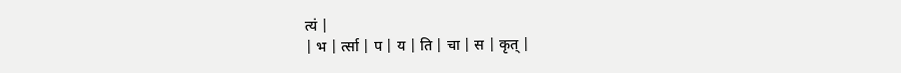त्यं |
| भ | र्त्सा | प | य | ति | चा | स | कृत् |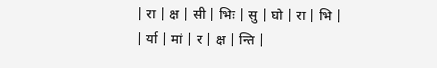| रा | क्ष | सी | भिः | सु | घो | रा | भि |
| र्या | मां | र | क्ष | न्ति |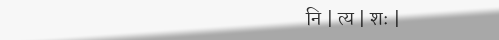नि | त्य | शः |